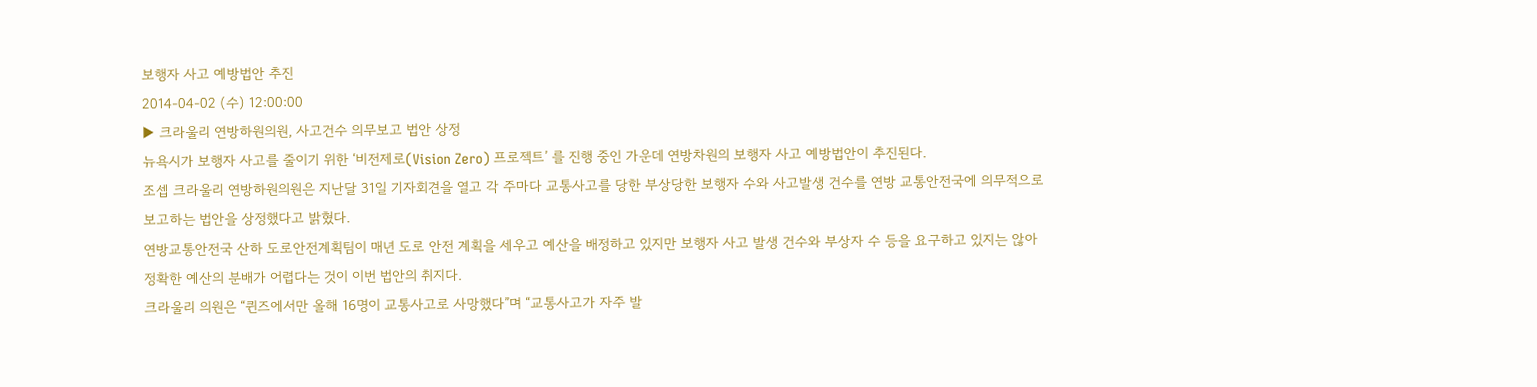보행자 사고 예방법안 추진
2014-04-02 (수) 12:00:00
▶ 크라울리 연방하원의원, 사고건수 의무보고 법안 상정
뉴욕시가 보행자 사고를 줄이기 위한 ‘비전제로(Vision Zero) 프로젝트’ 를 진행 중인 가운데 연방차원의 보행자 사고 예방법안이 추진된다.
조셉 크라울리 연방하원의원은 지난달 31일 기자회견을 열고 각 주마다 교통사고를 당한 부상당한 보행자 수와 사고발생 건수를 연방 교통안전국에 의무적으로 보고하는 법안을 상정했다고 밝혔다.
연방교통안전국 산하 도로안전계획팀이 매년 도로 안전 계획을 세우고 예산을 배정하고 있지만 보행자 사고 발생 건수와 부상자 수 등을 요구하고 있지는 않아 정확한 예산의 분배가 어렵다는 것이 이번 법안의 취지다.
크라울리 의원은 “퀸즈에서만 올해 16명이 교통사고로 사망했다”며 “교통사고가 자주 발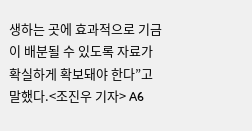생하는 곳에 효과적으로 기금이 배분될 수 있도록 자료가 확실하게 확보돼야 한다”고 말했다.<조진우 기자> A6